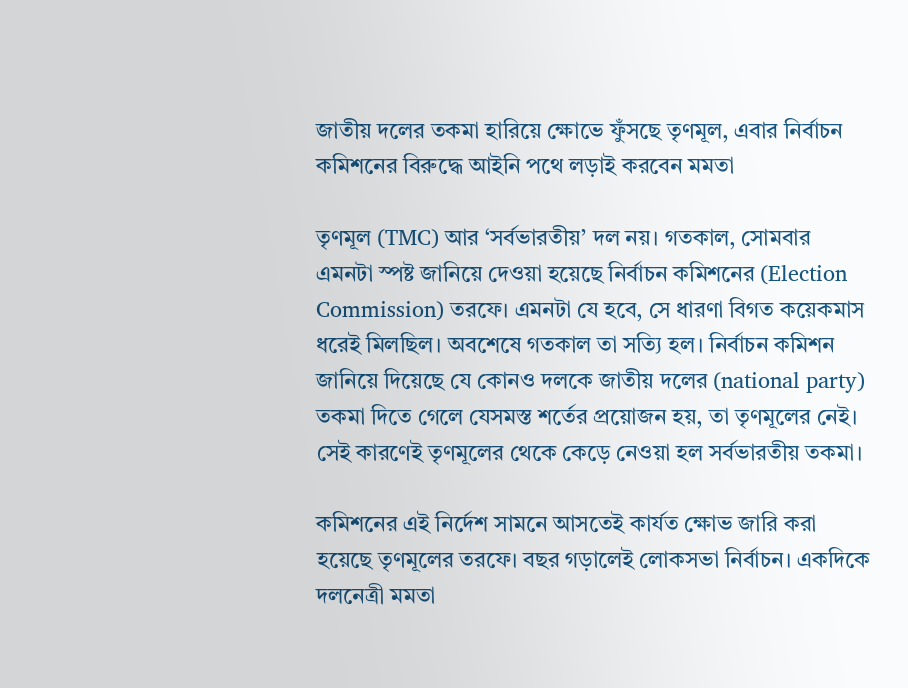জাতীয় দলের তকমা হারিয়ে ক্ষোভে ফুঁসছে তৃণমূল, এবার নির্বাচন কমিশনের বিরুদ্ধে আইনি পথে লড়াই করবেন মমতা

তৃণমূল (TMC) আর ‘সর্বভারতীয়’ দল নয়। গতকাল, সোমবার এমনটা স্পষ্ট জানিয়ে দেওয়া হয়েছে নির্বাচন কমিশনের (Election Commission) তরফে। এমনটা যে হবে, সে ধারণা বিগত কয়েকমাস ধরেই মিলছিল। অবশেষে গতকাল তা সত্যি হল। নির্বাচন কমিশন জানিয়ে দিয়েছে যে কোনও দলকে জাতীয় দলের (national party) তকমা দিতে গেলে যেসমস্ত শর্তের প্রয়োজন হয়, তা তৃণমূলের নেই। সেই কারণেই তৃণমূলের থেকে কেড়ে নেওয়া হল সর্বভারতীয় তকমা।

কমিশনের এই নির্দেশ সামনে আসতেই কার্যত ক্ষোভ জারি করা হয়েছে তৃণমূলের তরফে। বছর গড়ালেই লোকসভা নির্বাচন। একদিকে দলনেত্রী মমতা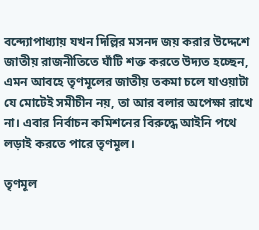বন্দ্যোপাধ্যায় যখন দিল্লির মসনদ জয় করার উদ্দেশে জাতীয় রাজনীতিতে ঘাঁটি শক্ত করতে উদ্যত হচ্ছেন, এমন আবহে তৃণমূলের জাতীয় তকমা চলে যাওয়াটা যে মোটেই সমীচীন নয়, তা আর বলার অপেক্ষা রাখে না। এবার নির্বাচন কমিশনের বিরুদ্ধে আইনি পথে লড়াই করতে পারে তৃণমূল।

তৃণমূল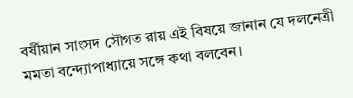বর্ষীয়ান সাংসদ সৌগত রায় এই বিষয়ে জানান যে দলনেত্রী মমতা বন্দ্যোপাধ্যায়ে সঙ্গে কথা বলবেন।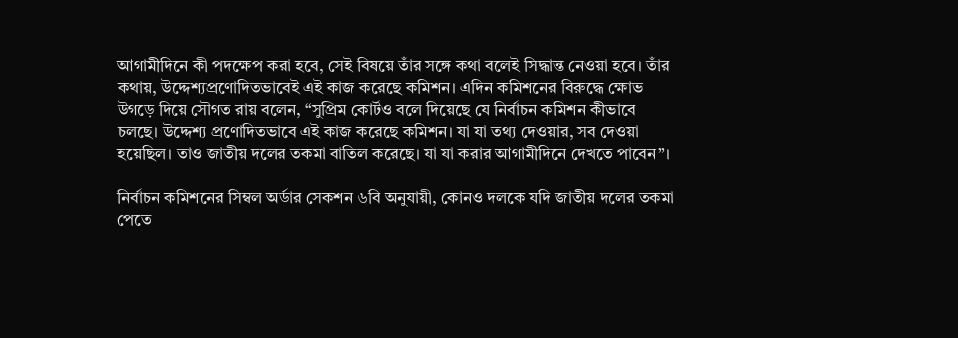আগামীদিনে কী পদক্ষেপ করা হবে, সেই বিষয়ে তাঁর সঙ্গে কথা বলেই সিদ্ধান্ত নেওয়া হবে। তাঁর কথায়, উদ্দেশ্যপ্রণোদিতভাবেই এই কাজ করেছে কমিশন। এদিন কমিশনের বিরুদ্ধে ক্ষোভ উগড়ে দিয়ে সৌগত রায় বলেন, “সুপ্রিম কোর্টও বলে দিয়েছে যে নির্বাচন কমিশন কীভাবে চলছে। উদ্দেশ্য প্রণোদিতভাবে এই কাজ করেছে কমিশন। যা যা তথ্য দেওয়ার, সব দেওয়া হয়েছিল। তাও জাতীয় দলের তকমা বাতিল করেছে। যা যা করার আগামীদিনে দেখতে পাবেন”।

নির্বাচন কমিশনের সিম্বল অর্ডার সেকশন ৬বি অনুযায়ী, কোনও দলকে যদি জাতীয় দলের তকমা পেতে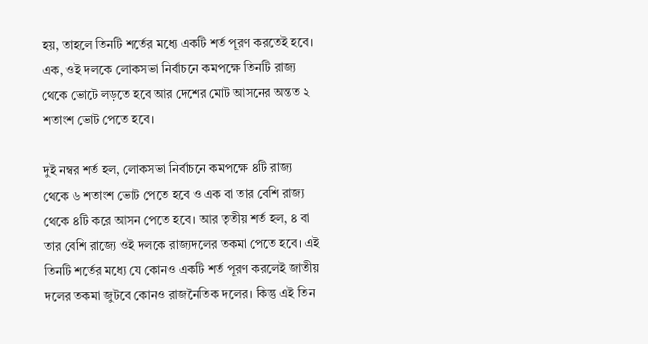হয়, তাহলে তিনটি শর্তের মধ্যে একটি শর্ত পূরণ করতেই হবে। এক, ওই দলকে লোকসভা নির্বাচনে কমপক্ষে তিনটি রাজ্য থেকে ভোটে লড়তে হবে আর দেশের মোট আসনের অন্তত ২ শতাংশ ভোট পেতে হবে।

দুই নম্বর শর্ত হল, লোকসভা নির্বাচনে কমপক্ষে ৪টি রাজ্য থেকে ৬ শতাংশ ভোট পেতে হবে ও এক বা তার বেশি রাজ্য থেকে ৪টি করে আসন পেতে হবে। আর তৃতীয় শর্ত হল, ৪ বা তার বেশি রাজ্যে ওই দলকে রাজ্যদলের তকমা পেতে হবে। এই তিনটি শর্তের মধ্যে যে কোনও একটি শর্ত পূরণ করলেই জাতীয় দলের তকমা জুটবে কোনও রাজনৈতিক দলের। কিন্তু এই তিন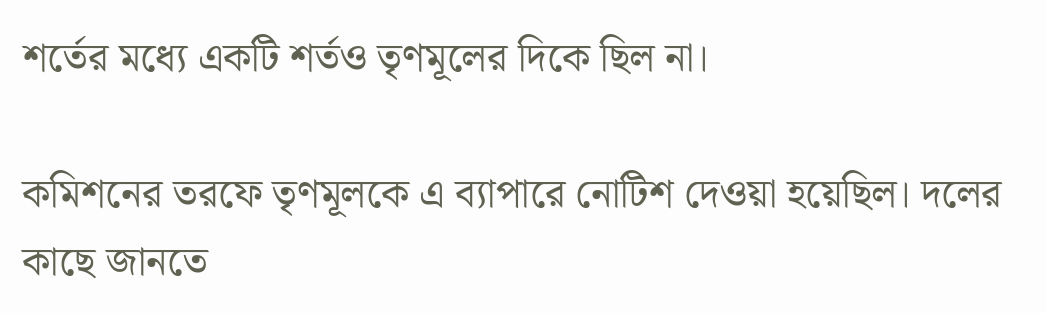শর্তের মধ্যে একটি শর্তও তৃণমূলের দিকে ছিল না।

কমিশনের তরফে তৃণমূলকে এ ব্যাপারে নোটিশ দেওয়া হয়েছিল। দলের কাছে জানতে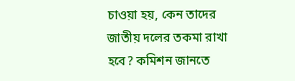চাওয়া হয়, কেন তাদের জাতীয় দলের তকমা রাখা হবে? কমিশন জানতে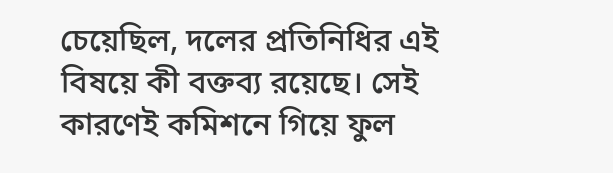চেয়েছিল, দলের প্রতিনিধির এই বিষয়ে কী বক্তব্য রয়েছে। সেই কারণেই কমিশনে গিয়ে ফুল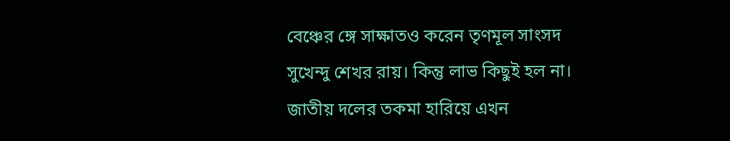বেঞ্চের ঙ্গে সাক্ষাতও করেন তৃণমূল সাংসদ সুখেন্দু শেখর রায়। কিন্তু লাভ কিছুই হল না। জাতীয় দলের তকমা হারিয়ে এখন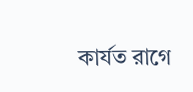কার্যত রাগে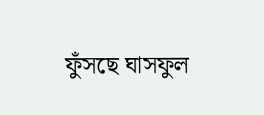ফুঁসছে ঘাসফুল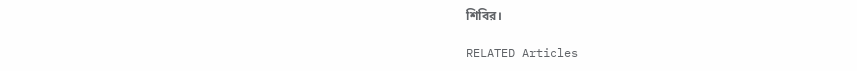শিবির।

RELATED Articles